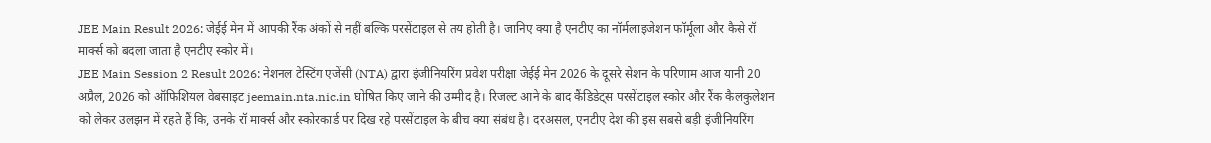JEE Main Result 2026: जेईई मेन में आपकी रैंक अंकों से नहीं बल्कि परसेंटाइल से तय होती है। जानिए क्या है एनटीए का नॉर्मलाइजेशन फॉर्मूला और कैसे रॉ मार्क्स को बदला जाता है एनटीए स्कोर में।
JEE Main Session 2 Result 2026: नेशनल टेस्टिंग एजेंसी (NTA) द्वारा इंजीनियरिंग प्रवेश परीक्षा जेईई मेन 2026 के दूसरे सेशन के परिणाम आज यानी 20 अप्रैल, 2026 को ऑफिशियल वेबसाइट jeemain.nta.nic.in घोषित किए जाने की उम्मीद है। रिजल्ट आने के बाद कैंडिडेट्स परसेंटाइल स्कोर और रैंक कैलकुलेशन को लेकर उलझन में रहते हैं कि, उनके रॉ मार्क्स और स्कोरकार्ड पर दिख रहे परसेंटाइल के बीच क्या संबंध है। दरअसल, एनटीए देश की इस सबसे बड़ी इंजीनियरिंग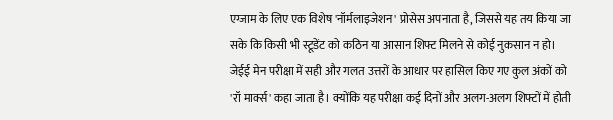एग्जाम के लिए एक विशेष 'नॉर्मलाइजेशन' प्रोसेस अपनाता है, जिससे यह तय किया जा सके कि किसी भी स्टूडेंट को कठिन या आसान शिफ्ट मिलने से कोई नुकसान न हो।
जेईई मेन परीक्षा में सही और गलत उत्तरों के आधार पर हासिल किए गए कुल अंकों को 'रॉ मार्क्स' कहा जाता है। क्योंकि यह परीक्षा कई दिनों और अलग-अलग शिफ्टों में होती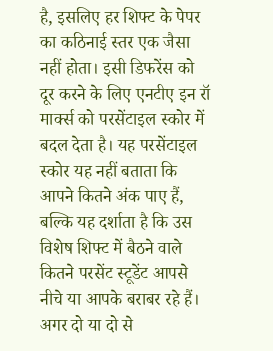है, इसलिए हर शिफ्ट के पेपर का कठिनाई स्तर एक जैसा नहीं होता। इसी डिफरेंस को दूर करने के लिए एनटीए इन रॉ मार्क्स को परसेंटाइल स्कोर में बदल देता है। यह परसेंटाइल स्कोर यह नहीं बताता कि आपने कितने अंक पाए हैं, बल्कि यह दर्शाता है कि उस विशेष शिफ्ट में बैठने वाले कितने परसेंट स्टूडेंट आपसे नीचे या आपके बराबर रहे हैं।
अगर दो या दो से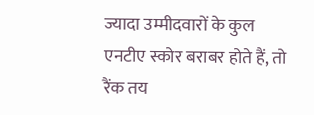ज्यादा उम्मीदवारों के कुल एनटीए स्कोर बराबर होते हैं, तो रैंक तय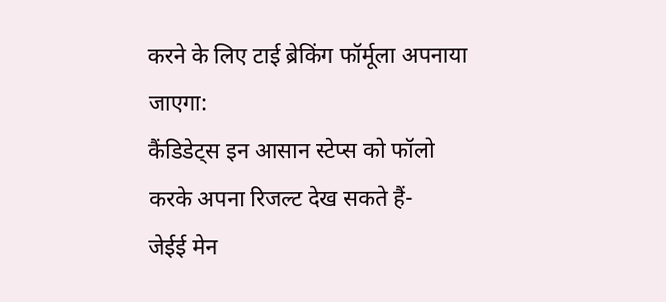करने के लिए टाई ब्रेकिंग फॉर्मूला अपनाया जाएगा:
कैंडिडेट्स इन आसान स्टेप्स को फॉलो करके अपना रिजल्ट देख सकते हैं-
जेईई मेन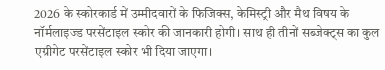2026 के स्कोरकार्ड में उम्मीदवारों के फिजिक्स, केमिस्ट्री और मैथ विषय के नॉर्मलाइज्ड परसेंटाइल स्कोर की जानकारी होगी। साथ ही तीनों सब्जेक्ट्स का कुल एग्रीगेट परसेंटाइल स्कोर भी दिया जाएगा।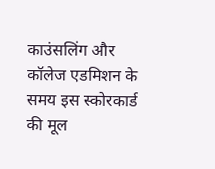काउंसलिंग और कॉलेज एडमिशन के समय इस स्कोरकार्ड की मूल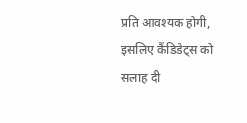प्रति आवश्यक होगी, इसलिए कैंडिडेट्स को सलाह दी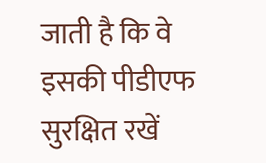जाती है कि वे इसकी पीडीएफ सुरक्षित रखें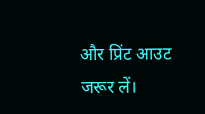और प्रिंट आउट जरूर लें।